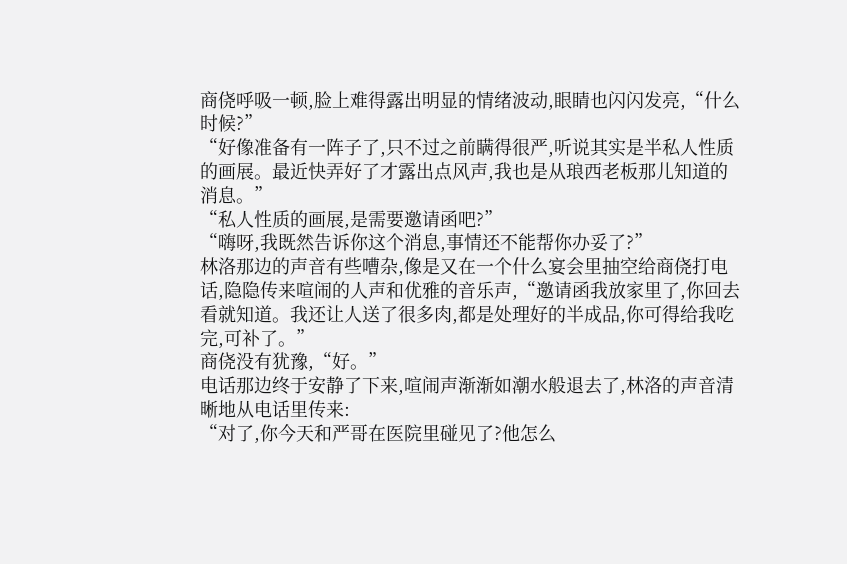商侥呼吸一顿,脸上难得露出明显的情绪波动,眼睛也闪闪发亮,“什么时候?”
“好像准备有一阵子了,只不过之前瞒得很严,听说其实是半私人性质的画展。最近快弄好了才露出点风声,我也是从琅西老板那儿知道的消息。”
“私人性质的画展,是需要邀请函吧?”
“嗨呀,我既然告诉你这个消息,事情还不能帮你办妥了?”
林洛那边的声音有些嘈杂,像是又在一个什么宴会里抽空给商侥打电话,隐隐传来喧闹的人声和优雅的音乐声,“邀请函我放家里了,你回去看就知道。我还让人送了很多肉,都是处理好的半成品,你可得给我吃完,可补了。”
商侥没有犹豫,“好。”
电话那边终于安静了下来,喧闹声渐渐如潮水般退去了,林洛的声音清晰地从电话里传来:
“对了,你今天和严哥在医院里碰见了?他怎么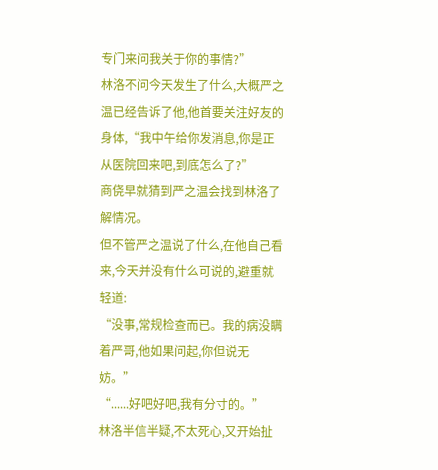专门来问我关于你的事情?”
林洛不问今天发生了什么,大概严之温已经告诉了他,他首要关注好友的身体,“我中午给你发消息,你是正从医院回来吧,到底怎么了?”
商侥早就猜到严之温会找到林洛了解情况。
但不管严之温说了什么,在他自己看来,今天并没有什么可说的,避重就轻道:
“没事,常规检查而已。我的病没瞒着严哥,他如果问起,你但说无妨。”
“......好吧好吧,我有分寸的。”
林洛半信半疑,不太死心,又开始扯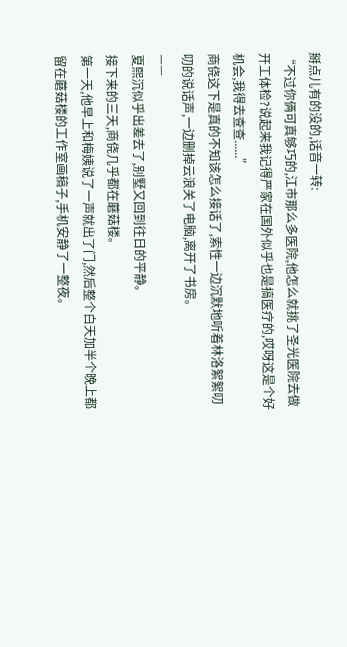掰点儿有的没的,话音一转:
“不过你俩可真够巧的,江市那么多医院,他怎么就挑了圣光医院去做开工体检?说起来我记得严家在国外似乎也是搞医疗的,哎呀这是个好机会,我得去查查......”
商侥这下是真的不知该怎么接话了,索性一边沉默地听着林洛絮絮叨叨的说话声,一边删掉云浪关了电脑,离开了书房。
——
夏熙沉似乎出差去了,别墅又回到往日的平静。
接下来的三天,商侥几乎都在蘑菇楼。
第一天,他早上和梅姨说了一声就出了门,然后整个白天加半个晚上都留在蘑菇楼的工作室画稿子,手机安静了一整夜。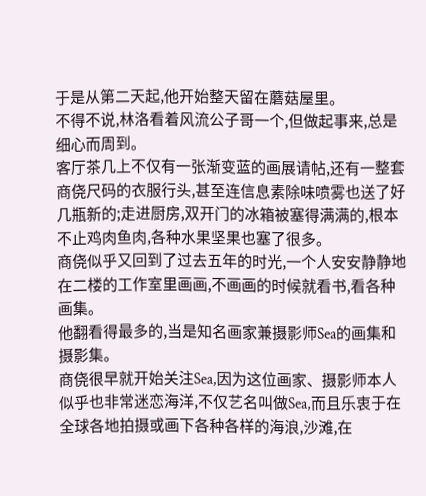于是从第二天起,他开始整天留在蘑菇屋里。
不得不说,林洛看着风流公子哥一个,但做起事来,总是细心而周到。
客厅茶几上不仅有一张渐变蓝的画展请帖,还有一整套商侥尺码的衣服行头,甚至连信息素除味喷雾也送了好几瓶新的;走进厨房,双开门的冰箱被塞得满满的,根本不止鸡肉鱼肉,各种水果坚果也塞了很多。
商侥似乎又回到了过去五年的时光,一个人安安静静地在二楼的工作室里画画,不画画的时候就看书,看各种画集。
他翻看得最多的,当是知名画家兼摄影师Sea的画集和摄影集。
商侥很早就开始关注Sea,因为这位画家、摄影师本人似乎也非常迷恋海洋,不仅艺名叫做Sea,而且乐衷于在全球各地拍摄或画下各种各样的海浪,沙滩,在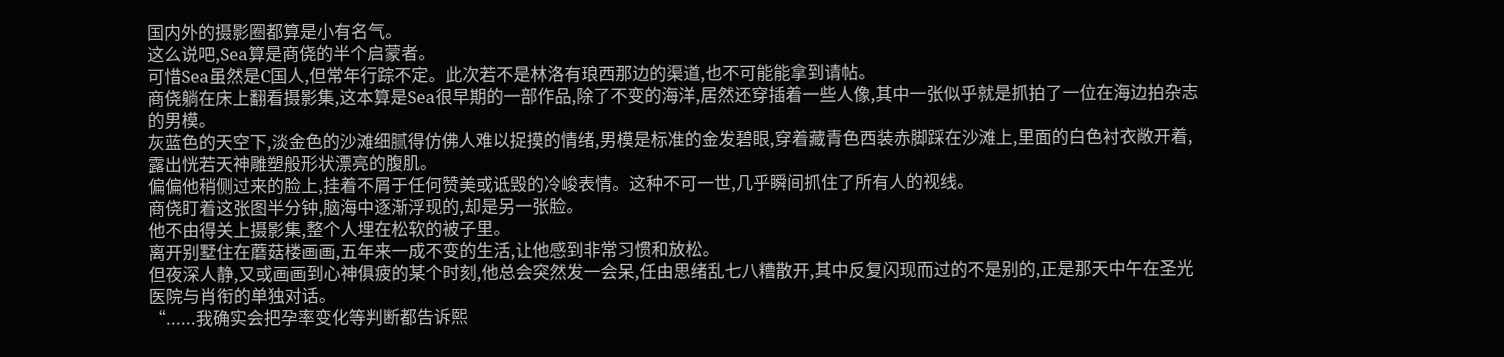国内外的摄影圈都算是小有名气。
这么说吧,Sea算是商侥的半个启蒙者。
可惜Sea虽然是C国人,但常年行踪不定。此次若不是林洛有琅西那边的渠道,也不可能能拿到请帖。
商侥躺在床上翻看摄影集,这本算是Sea很早期的一部作品,除了不变的海洋,居然还穿插着一些人像,其中一张似乎就是抓拍了一位在海边拍杂志的男模。
灰蓝色的天空下,淡金色的沙滩细腻得仿佛人难以捉摸的情绪,男模是标准的金发碧眼,穿着藏青色西装赤脚踩在沙滩上,里面的白色衬衣敞开着,露出恍若天神雕塑般形状漂亮的腹肌。
偏偏他稍侧过来的脸上,挂着不屑于任何赞美或诋毁的冷峻表情。这种不可一世,几乎瞬间抓住了所有人的视线。
商侥盯着这张图半分钟,脑海中逐渐浮现的,却是另一张脸。
他不由得关上摄影集,整个人埋在松软的被子里。
离开别墅住在蘑菇楼画画,五年来一成不变的生活,让他感到非常习惯和放松。
但夜深人静,又或画画到心神俱疲的某个时刻,他总会突然发一会呆,任由思绪乱七八糟散开,其中反复闪现而过的不是别的,正是那天中午在圣光医院与肖衔的单独对话。
“......我确实会把孕率变化等判断都告诉熙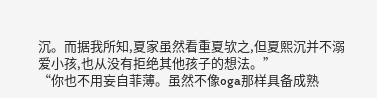沉。而据我所知,夏家虽然看重夏欤之,但夏熙沉并不溺爱小孩,也从没有拒绝其他孩子的想法。”
“你也不用妄自菲薄。虽然不像oga那样具备成熟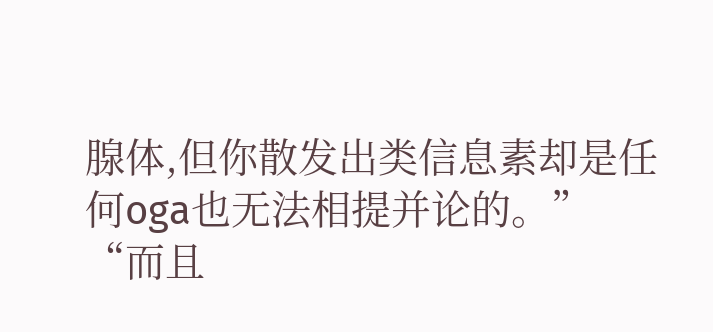腺体,但你散发出类信息素却是任何oga也无法相提并论的。”
“而且